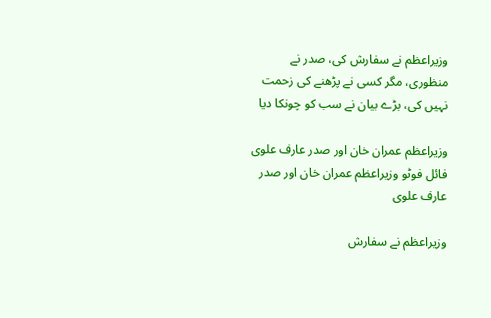وزیراعظم نے سفارش کی، صدر نے منظوری، مگر کسی نے پڑھنے کی زحمت نہیں کی، بڑے بیان نے سب کو چونکا دیا

وزیراعظم عمران خان اور صدر عارف علوی فائل فوٹو وزیراعظم عمران خان اور صدر عارف علوی

وزیراعظم نے سفارش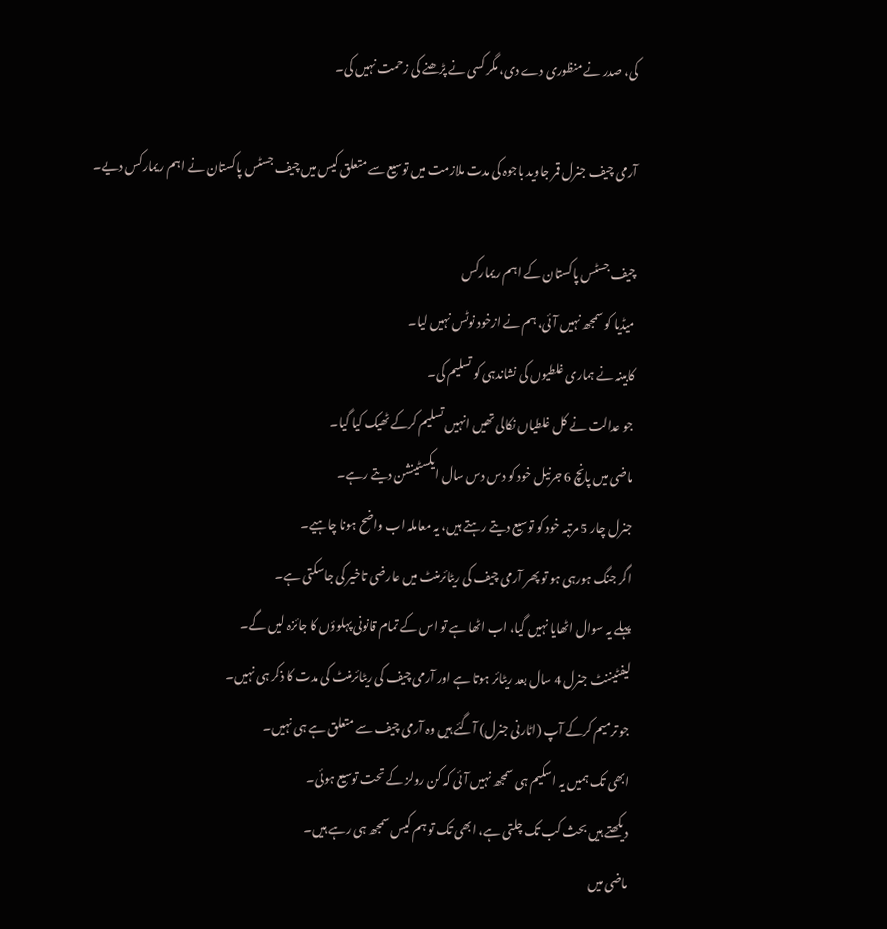کی، صدر نے منظوری دے دی، مگر کسی نے پڑھنے کی زحمت نہیں کی۔

آرمی چیف جنرل قمر جاوید باجوہ کی مدت ملازمت میں توسیع سے متعلق کیس میں چیف جسٹس پاکستان نے اہم ریمارکس دیے۔

چیف جسٹس پاکستان کے اہم ریمارکس
میڈیا کو سمجھ نہیں آئی، ہم نے ازخود نوٹس نہیں لیا۔
کابینہ نے ہماری غلطیوں کی نشاندہی کو تسلیم کی۔
جو عدالت نے کل غلطیاں نکالی تھیں انہیں تسلیم کرکے ٹھیک کیا گیا۔
ماضی میں پانچ 6 جرنیل خود کو دس دس سال ایکسٹینشن دیتے رہے۔
جنرل چار 5 مرتبہ خود کو توسیع دیتے رہتے ہیں، یہ معاملہ اب واضح ہونا چاہیے۔
اگر جنگ ہورہی ہو تو پھر آرمی چیف کی ریٹائرمنٹ میں عارضی تاخیر کی جاسکتی ہے۔
پہلے یہ سوال اٹھایا نہیں گیا، اب اٹھا ہے تو اس کے تمام قانونی پہلوؤں کا جائزہ لیں گے۔
لیفٹیننٹ جنرل 4 سال بعد ریٹائر ہوتا ہے اور آرمی چیف کی ریٹائرمنٹ کی مدت کا ذکر ہی نہیں۔
جو ترمیم کرکے آپ (اٹارنی جنرل) آگئے ہیں وہ آرمی چیف سے متعلق ہے ہی نہیں۔
ابھی تک ہمیں یہ اسکیم ہی سمجھ نہیں آئی کہ کن رولز کے تحت توسیع ہوئی۔
دیکھتے ہیں بحث کب تک چلتی ہے، ابھی تک تو ہم کیس سمجھ ہی رہے ہیں۔
ماضی میں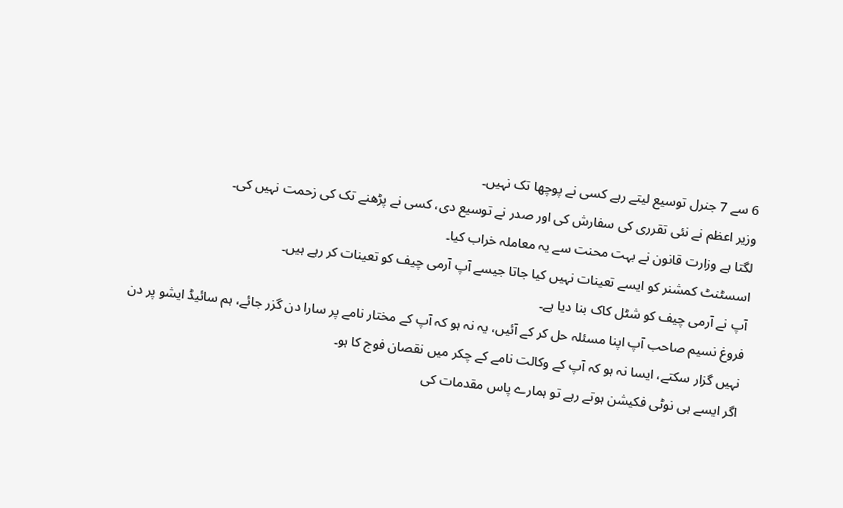6 سے 7 جنرل توسیع لیتے رہے کسی نے پوچھا تک نہیں۔
وزیر اعظم نے نئی تقرری کی سفارش کی اور صدر نے توسیع دی، کسی نے پڑھنے تک کی زحمت نہیں کی۔
لگتا ہے وزارت قانون نے بہت محنت سے یہ معاملہ خراب کیا۔
اسسٹنٹ کمشنر کو ایسے تعینات نہیں کیا جاتا جیسے آپ آرمی چیف کو تعینات کر رہے ہیں۔
آپ نے آرمی چیف کو شٹل کاک بنا دیا ہے۔
فروغ نسیم صاحب آپ اپنا مسئلہ حل کر کے آئیں، یہ نہ ہو کہ آپ کے مختار نامے پر سارا دن گزر جائے، ہم سائیڈ ایشو پر دن نہیں گزار سکتے، ایسا نہ ہو کہ آپ کے وکالت نامے کے چکر میں نقصان فوج کا ہو۔
اگر ایسے ہی نوٹی فکیشن ہوتے رہے تو ہمارے پاس مقدمات کی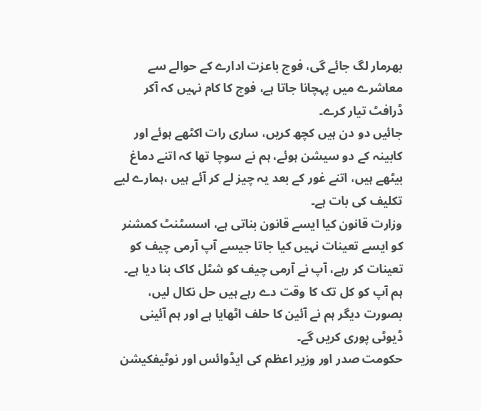بھرمار لگ جائے گی، فوج باعزت ادارے کے حوالے سے معاشرے میں پہچانا جاتا ہے، فوج کا کام نہیں کہ آکر ڈرافٹ تیار کرے۔
جائیں دو دن ہیں کچھ کریں، ساری رات اکٹھے ہوئے اور کابینہ کے دو سیشن ہوئے، ہم نے سوچا تھا کہ اتنے دماغ بیٹھے ہیں، اتنے غور کے بعد یہ چیز لے کر آئے ہیں ،ہمارے لیے تکلیف کی بات ہے۔
وزارت قانون کیا ایسے قانون بناتی ہے، اسسٹنٹ کمشنر کو ایسے تعینات نہیں کیا جاتا جیسے آپ آرمی چیف کو تعینات کر رہے، آپ نے آرمی چیف کو شٹل کاک بنا دیا ہے۔
ہم آپ کو کل تک کا وقت دے رہے ہیں حل نکال لیں، بصورت دیگر ہم نے آئین کا حلف اٹھایا ہے اور ہم آئینی ڈیوٹی پوری کریں گے۔
حکومت صدر اور وزیر اعظم کی ایڈوائس اور نوٹیفکیشن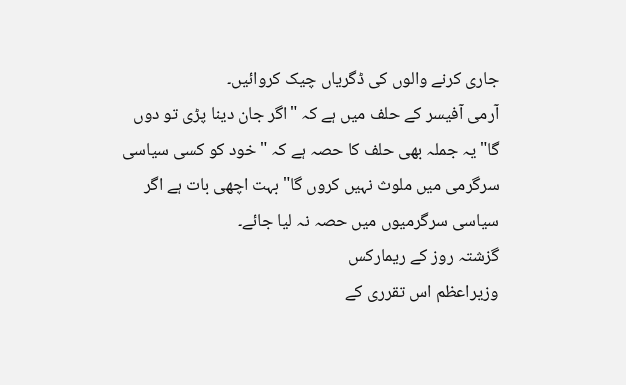جاری کرنے والوں کی ڈگریاں چیک کروائیں۔
آرمی آفیسر کے حلف میں ہے کہ "اگر جان دینا پڑی تو دوں گا" یہ جملہ بھی حلف کا حصہ ہے کہ "خود کو کسی سیاسی سرگرمی میں ملوث نہیں کروں گا" بہت اچھی بات ہے اگر سیاسی سرگرمیوں میں حصہ نہ لیا جائے۔
گزشتہ روز کے ریمارکس
وزیراعظم اس تقرری کے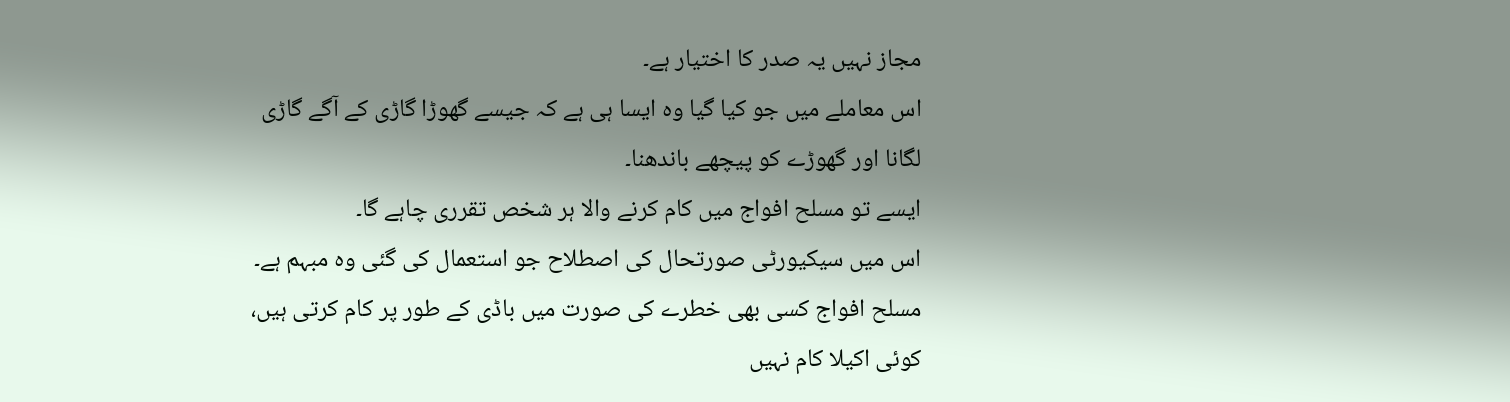مجاز نہیں یہ صدر کا اختیار ہے۔
اس معاملے میں جو کیا گیا وہ ایسا ہی ہے کہ جیسے گھوڑا گاڑی کے آگے گاڑی لگانا اور گھوڑے کو پیچھے باندھنا۔
ایسے تو مسلح افواج میں کام کرنے والا ہر شخص تقرری چاہے گا۔
اس میں سیکیورٹی صورتحال کی اصطلاح جو استعمال کی گئی وہ مبہم ہے۔
مسلح افواج کسی بھی خطرے کی صورت میں باڈی کے طور پر کام کرتی ہیں، کوئی اکیلا کام نہیں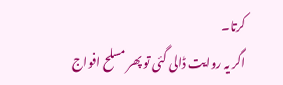کرتا۔
اگر یہ روایت ڈالی گئی تو پھر مسلح افواج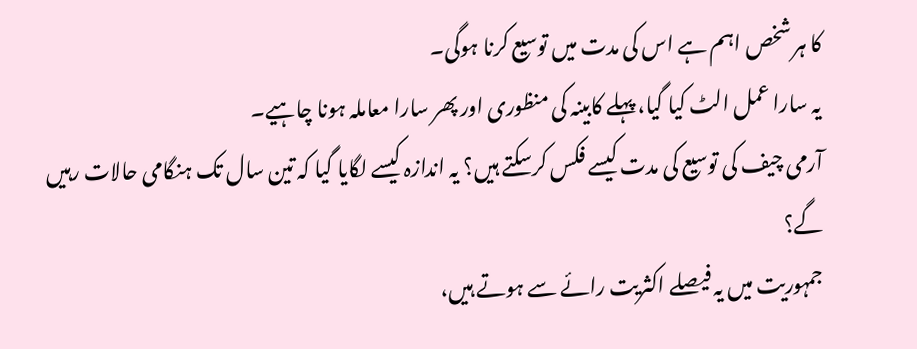کا ہر شخص اہم ہے اس کی مدت میں توسیع کرنا ہوگی۔
یہ سارا عمل الٹ کیا گیا، پہلے کابینہ کی منظوری اور پھر سارا معاملہ ہونا چاہیے۔
آرمی چیف کی توسیع کی مدت کیسے فکس کرسکتے ہیں؟ یہ اندازہ کیسے لگایا گیا کہ تین سال تک ہنگامی حالات رہیں گے؟
جمہوریت میں یہ فیصلے اکثریت رائے سے ہوتے ہیں،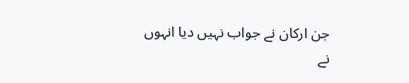جن ارکان نے جواب نہیں دیا انہوں نے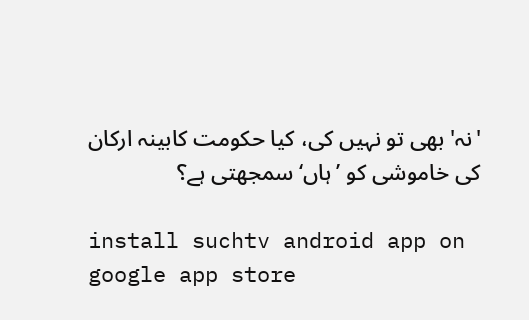'نہ' بھی تو نہیں کی، کیا حکومت کابینہ ارکان کی خاموشی کو ’ہاں‘ سمجھتی ہے؟

install suchtv android app on google app store